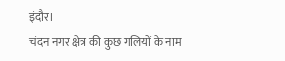इंदौर।
चंदन नगर क्षेत्र की कुछ गलियों के नाम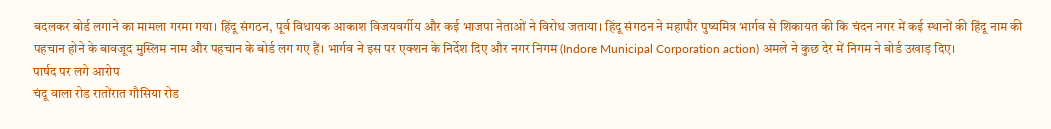बदलकर बोर्ड लगाने का मामला गरमा गया। हिंदू संगठन, पूर्व विधायक आकाश विजयवर्गीय और कई भाजपा नेताओं ने विरोध जताया। हिंदू संगठन ने महापौर पुष्यमित्र भार्गव से शिकायत की कि चंदन नगर में कई स्थानों की हिंदू नाम की पहचान होने के बावजूद मुस्लिम नाम और पहचान के बोर्ड लग गए हैं। भार्गव ने इस पर एक्शन के निर्देश दिए और नगर निगम (Indore Municipal Corporation action) अमले ने कुछ देर में निगम ने बोर्ड उखाड़ दिए।
पार्षद पर लगे आरोप
चंदू वाला रोड रातोंरात गौसिया रोड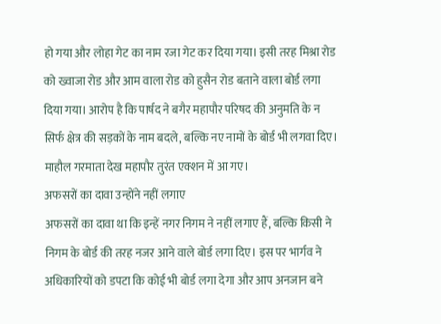हो गया और लोहा गेट का नाम रजा गेट कर दिया गया। इसी तरह मिश्रा रोड को ख्वाजा रोड और आम वाला रोड को हुसैन रोड बताने वाला बोर्ड लगा दिया गया। आरोप है कि पार्षद ने बगैर महापौर परिषद की अनुमति के न सिर्फ क्षेत्र की सड़कों के नाम बदले, बल्कि नए नामों के बोर्ड भी लगवा दिए। माहौल गरमाता देख महापौर तुरंत एक्शन में आ गए।
अफसरों का दावा उन्होंने नहीं लगाए
अफसरों का दावा था कि इन्हें नगर निगम ने नहीं लगाए हैं, बल्कि किसी ने निगम के बोर्ड की तरह नजर आने वाले बोर्ड लगा दिए। इस पर भार्गव ने अधिकारियों को डपटा कि कोई भी बोर्ड लगा देगा और आप अनजान बने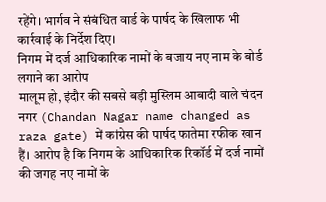रहेंगे। भार्गव ने संबंधित वार्ड के पार्षद के खिलाफ भी कार्रवाई के निर्देश दिए।
निगम में दर्ज आधिकारिक नामों के बजाय नए नाम के बोर्ड लगाने का आरोप
मालूम हो, इंदौर की सबसे बड़ी मुस्लिम आबादी वाले चंदन नगर (Chandan Nagar name changed as raza gate) में कांग्रेस की पार्षद फातेमा रफीक खान हैं। आरोप है कि निगम के आधिकारिक रिकॉर्ड में दर्ज नामों की जगह नए नामों के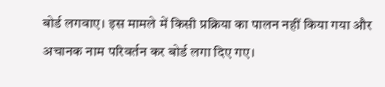बोर्ड लगवाए। इस मामले में किसी प्रक्रिया का पालन नहीं किया गया और अचानक नाम परिवर्तन कर बोर्ड लगा दिए गए।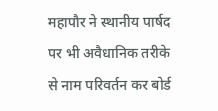महापौर ने स्थानीय पार्षद पर भी अवैधानिक तरीके से नाम परिवर्तन कर बोर्ड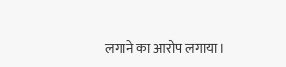लगाने का आरोप लगाया।